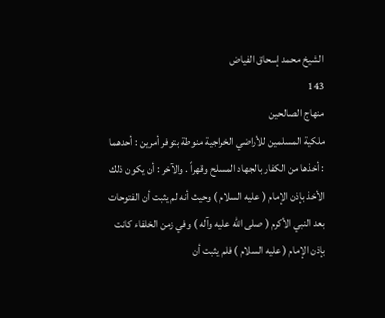الشيخ محمد إسحاق الفياض
143
منهاج الصالحين
ملكية المسلمين للأراضي الخراجية منوطة بتوفر أمرين : أحدهما : أخذها من الكفار بالجهاد المسلح وقهراً . والآخر : أن يكون ذلك الأخذ بإذن الإمام ( عليه السلام ) وحيث أنه لم يثبت أن الفتوحات بعد النبي الأكرم ( صلى الله عليه وآله ) وفي زمن الخلفاء كانت بإذن الإمام ( عليه السلام ) فلم يثبت أن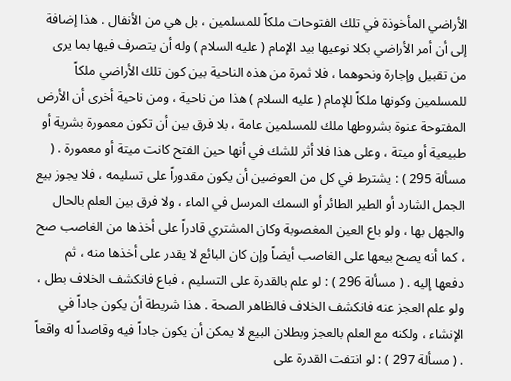الأراضي المأخوذة في تلك الفتوحات ملكاً للمسلمين ، بل هي من الأنفال . هذا إضافة إلى أن أمر الأراضي بكلا نوعيها بيد الإمام ( عليه السلام ) وله أن يتصرف فيها بما يرى من تقبيل وإجارة ونحوهما ، فلا ثمرة من هذه الناحية بين كون تلك الأراضي ملكاً للمسلمين وكونها ملكاً للإمام ( عليه السلام ) هذا من ناحية ، ومن ناحية أخرى أن الأرض المفتوحة عنوة بشروطها ملك للمسلمين عامة ، بلا فرق بين أن تكون معمورة بشرية أو طبيعية أو ميتة ، وعلى هذا فلا أثر للشك في أنها حين الفتح كانت ميتة أو معمورة . ( مسألة 295 ) : يشترط في كل من العوضين أن يكون مقدوراً على تسليمه ، فلا يجوز بيع الجمل الشارد أو الطير الطائر أو السمك المرسل في الماء ، ولا فرق بين العلم بالحال والجهل بها ، ولو باع العين المغصوبة وكان المشتري قادراً على أخذها من الغاصب صح ، كما أنه يصح بيعها على الغاصب أيضاً وإن كان البائع لا يقدر على أخذها منه ، ثم دفعها إليه . ( مسألة 296 ) : لو علم بالقدرة على التسليم ، فباع فانكشف الخلاف بطل ، ولو علم العجز عنه فانكشف الخلاف فالظاهر الصحة . هذا شريطة أن يكون جاداً في الإنشاء ، ولكنه مع العلم بالعجز وبطلان البيع لا يمكن أن يكون جاداً فيه وقاصداً له واقعاً . ( مسألة 297 ) : لو انتفت القدرة على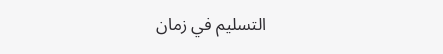التسليم في زمان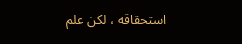استحقاقه ، لكن علم